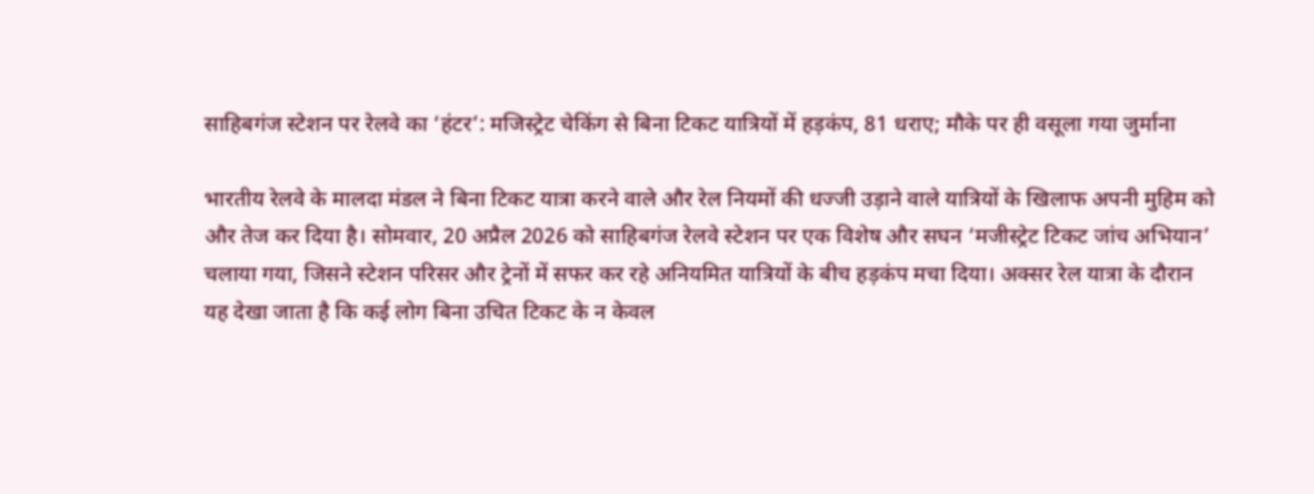साहिबगंज स्टेशन पर रेलवे का ‘हंटर’: मजिस्ट्रेट चेकिंग से बिना टिकट यात्रियों में हड़कंप, 81 धराए; मौके पर ही वसूला गया जुर्माना

भारतीय रेलवे के मालदा मंडल ने बिना टिकट यात्रा करने वाले और रेल नियमों की धज्जी उड़ाने वाले यात्रियों के खिलाफ अपनी मुहिम को और तेज कर दिया है। सोमवार, 20 अप्रैल 2026 को साहिबगंज रेलवे स्टेशन पर एक विशेष और सघन ‘मजीस्ट्रेट टिकट जांच अभियान’ चलाया गया, जिसने स्टेशन परिसर और ट्रेनों में सफर कर रहे अनियमित यात्रियों के बीच हड़कंप मचा दिया। अक्सर रेल यात्रा के दौरान यह देखा जाता है कि कई लोग बिना उचित टिकट के न केवल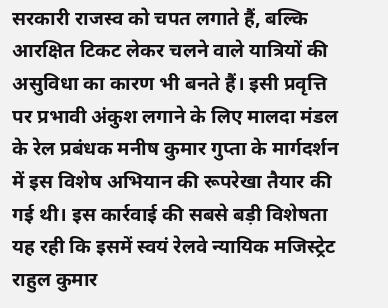सरकारी राजस्व को चपत लगाते हैं, बल्कि आरक्षित टिकट लेकर चलने वाले यात्रियों की असुविधा का कारण भी बनते हैं। इसी प्रवृत्ति पर प्रभावी अंकुश लगाने के लिए मालदा मंडल के रेल प्रबंधक मनीष कुमार गुप्ता के मार्गदर्शन में इस विशेष अभियान की रूपरेखा तैयार की गई थी। इस कार्रवाई की सबसे बड़ी विशेषता यह रही कि इसमें स्वयं रेलवे न्यायिक मजिस्ट्रेट राहुल कुमार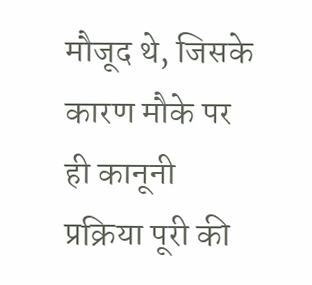मौजूद थे, जिसके कारण मौके पर ही कानूनी प्रक्रिया पूरी की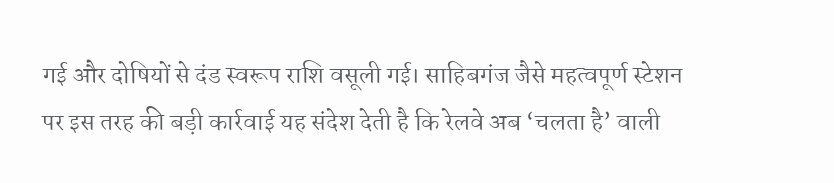गई और दोषियों से दंड स्वरूप राशि वसूली गई। साहिबगंज जैसे महत्वपूर्ण स्टेशन पर इस तरह की बड़ी कार्रवाई यह संदेश देती है कि रेलवे अब ‘चलता है’ वाली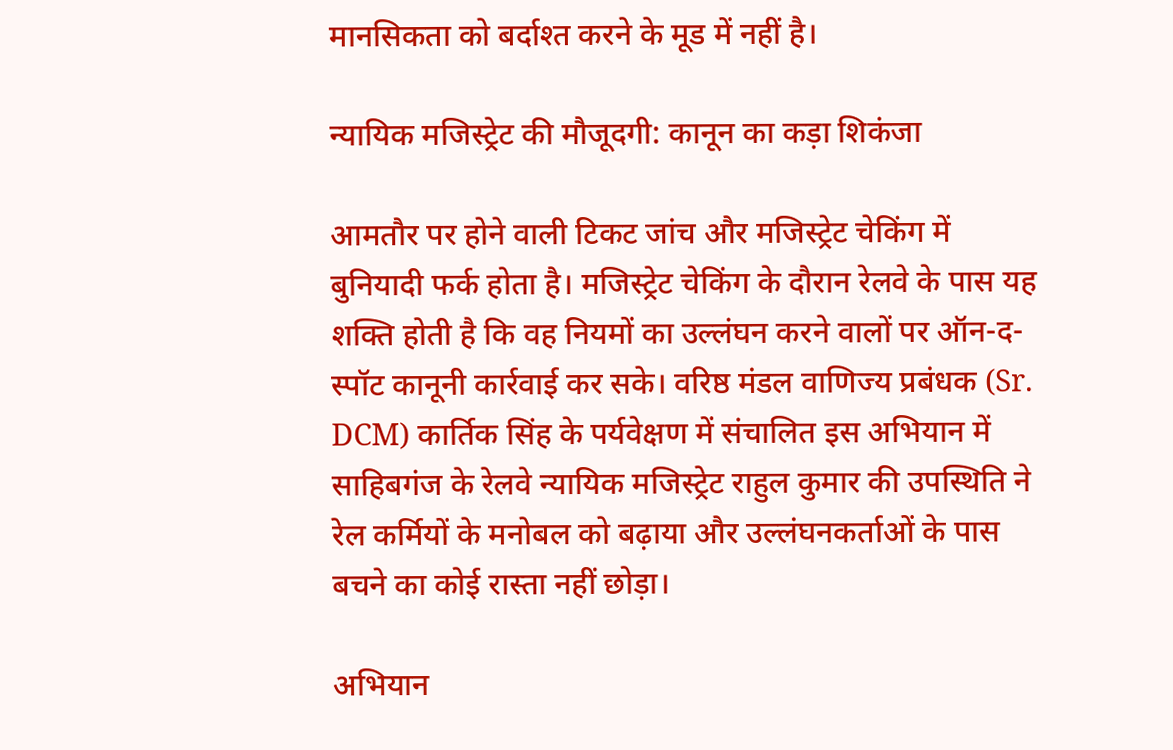मानसिकता को बर्दाश्त करने के मूड में नहीं है।

न्यायिक मजिस्ट्रेट की मौजूदगी: कानून का कड़ा शिकंजा

आमतौर पर होने वाली टिकट जांच और मजिस्ट्रेट चेकिंग में बुनियादी फर्क होता है। मजिस्ट्रेट चेकिंग के दौरान रेलवे के पास यह शक्ति होती है कि वह नियमों का उल्लंघन करने वालों पर ऑन-द-स्पॉट कानूनी कार्रवाई कर सके। वरिष्ठ मंडल वाणिज्य प्रबंधक (Sr. DCM) कार्तिक सिंह के पर्यवेक्षण में संचालित इस अभियान में साहिबगंज के रेलवे न्यायिक मजिस्ट्रेट राहुल कुमार की उपस्थिति ने रेल कर्मियों के मनोबल को बढ़ाया और उल्लंघनकर्ताओं के पास बचने का कोई रास्ता नहीं छोड़ा।

अभियान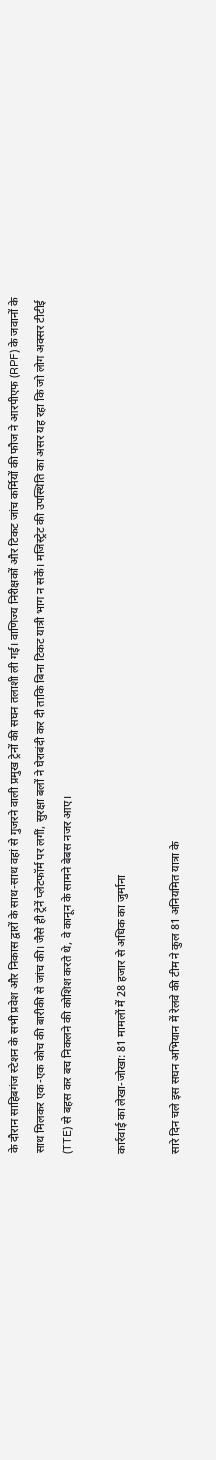के दौरान साहिबगंज स्टेशन के सभी प्रवेश और निकास द्वारों के साथ-साथ वहां से गुजरने वाली प्रमुख ट्रेनों की सघन तलाशी ली गई। वाणिज्य निरीक्षकों और टिकट जांच कर्मियों की फौज ने आरपीएफ (RPF) के जवानों के साथ मिलकर एक-एक कोच की बारीकी से जांच की। जैसे ही ट्रेनें प्लेटफॉर्म पर लगीं, सुरक्षा बलों ने घेराबंदी कर दी ताकि बिना टिकट यात्री भाग न सकें। मजिस्ट्रेट की उपस्थिति का असर यह रहा कि जो लोग अक्सर टीटीई (TTE) से बहस कर बच निकलने की कोशिश करते थे, वे कानून के सामने बेबस नजर आए।

कार्रवाई का लेखा-जोखा: 81 मामलों में 28 हजार से अधिक का जुर्माना

सारे दिन चले इस सघन अभियान में रेलवे की टीम ने कुल 81 अनियमित यात्रा के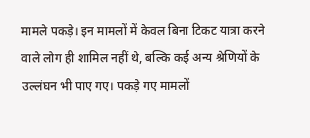मामले पकड़े। इन मामलों में केवल बिना टिकट यात्रा करने वाले लोग ही शामिल नहीं थे, बल्कि कई अन्य श्रेणियों के उल्लंघन भी पाए गए। पकड़े गए मामलों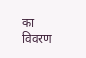का विवरण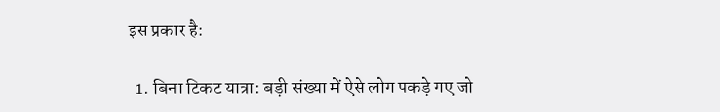इस प्रकार है:

  1. बिना टिकट यात्रा: बड़ी संख्या में ऐसे लोग पकड़े गए जो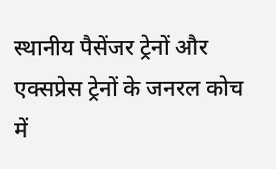स्थानीय पैसेंजर ट्रेनों और एक्सप्रेस ट्रेनों के जनरल कोच में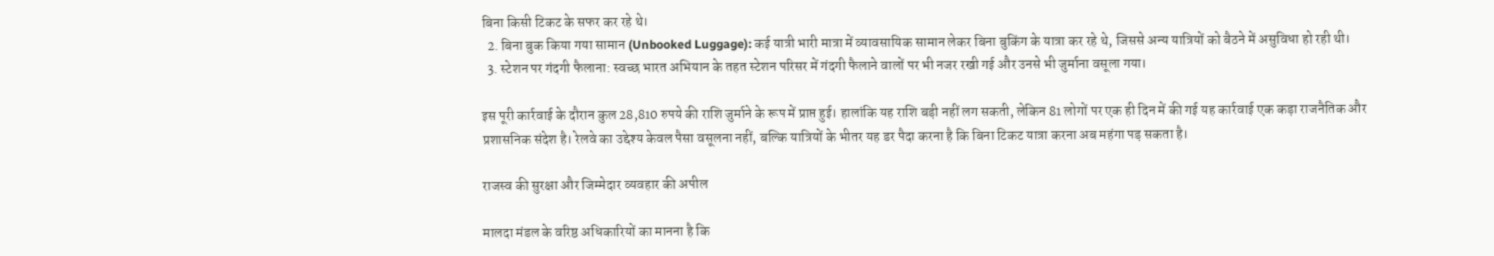बिना किसी टिकट के सफर कर रहे थे।
  2. बिना बुक किया गया सामान (Unbooked Luggage): कई यात्री भारी मात्रा में व्यावसायिक सामान लेकर बिना बुकिंग के यात्रा कर रहे थे, जिससे अन्य यात्रियों को बैठने में असुविधा हो रही थी।
  3. स्टेशन पर गंदगी फैलाना: स्वच्छ भारत अभियान के तहत स्टेशन परिसर में गंदगी फैलाने वालों पर भी नजर रखी गई और उनसे भी जुर्माना वसूला गया।

इस पूरी कार्रवाई के दौरान कुल 28,810 रुपये की राशि जुर्माने के रूप में प्राप्त हुई। हालांकि यह राशि बड़ी नहीं लग सकती, लेकिन 81 लोगों पर एक ही दिन में की गई यह कार्रवाई एक कड़ा राजनैतिक और प्रशासनिक संदेश है। रेलवे का उद्देश्य केवल पैसा वसूलना नहीं, बल्कि यात्रियों के भीतर यह डर पैदा करना है कि बिना टिकट यात्रा करना अब महंगा पड़ सकता है।

राजस्व की सुरक्षा और जिम्मेदार व्यवहार की अपील

मालदा मंडल के वरिष्ठ अधिकारियों का मानना है कि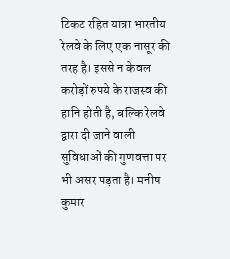टिकट रहित यात्रा भारतीय रेलवे के लिए एक नासूर की तरह है। इससे न केवल करोड़ों रुपये के राजस्व की हानि होती है, बल्कि रेलवे द्वारा दी जाने वाली सुविधाओं की गुणवत्ता पर भी असर पड़ता है। मनीष कुमार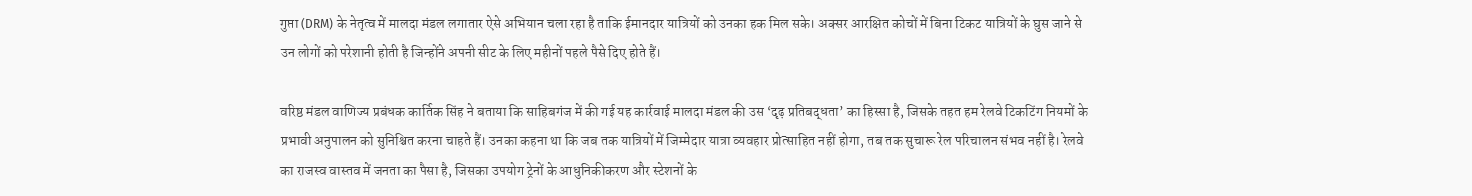गुप्ता (DRM) के नेतृत्व में मालदा मंडल लगातार ऐसे अभियान चला रहा है ताकि ईमानदार यात्रियों को उनका हक मिल सके। अक्सर आरक्षित कोचों में बिना टिकट यात्रियों के घुस जाने से उन लोगों को परेशानी होती है जिन्होंने अपनी सीट के लिए महीनों पहले पैसे दिए होते हैं।

वरिष्ठ मंडल वाणिज्य प्रबंधक कार्तिक सिंह ने बताया कि साहिबगंज में की गई यह कार्रवाई मालदा मंडल की उस ‘दृढ़ प्रतिबद्धता’ का हिस्सा है, जिसके तहत हम रेलवे टिकटिंग नियमों के प्रभावी अनुपालन को सुनिश्चित करना चाहते हैं। उनका कहना था कि जब तक यात्रियों में जिम्मेदार यात्रा व्यवहार प्रोत्साहित नहीं होगा, तब तक सुचारू रेल परिचालन संभव नहीं है। रेलवे का राजस्व वास्तव में जनता का पैसा है, जिसका उपयोग ट्रेनों के आधुनिकीकरण और स्टेशनों के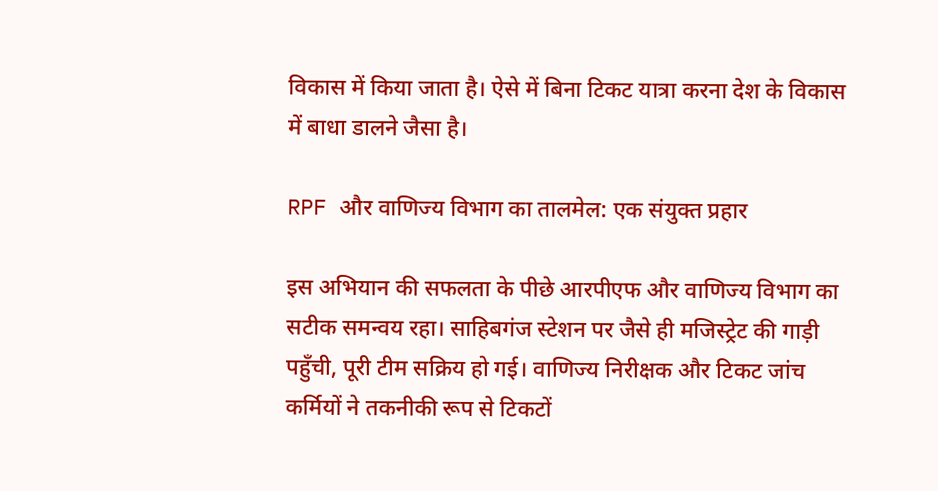विकास में किया जाता है। ऐसे में बिना टिकट यात्रा करना देश के विकास में बाधा डालने जैसा है।

RPF और वाणिज्य विभाग का तालमेल: एक संयुक्त प्रहार

इस अभियान की सफलता के पीछे आरपीएफ और वाणिज्य विभाग का सटीक समन्वय रहा। साहिबगंज स्टेशन पर जैसे ही मजिस्ट्रेट की गाड़ी पहुँची, पूरी टीम सक्रिय हो गई। वाणिज्य निरीक्षक और टिकट जांच कर्मियों ने तकनीकी रूप से टिकटों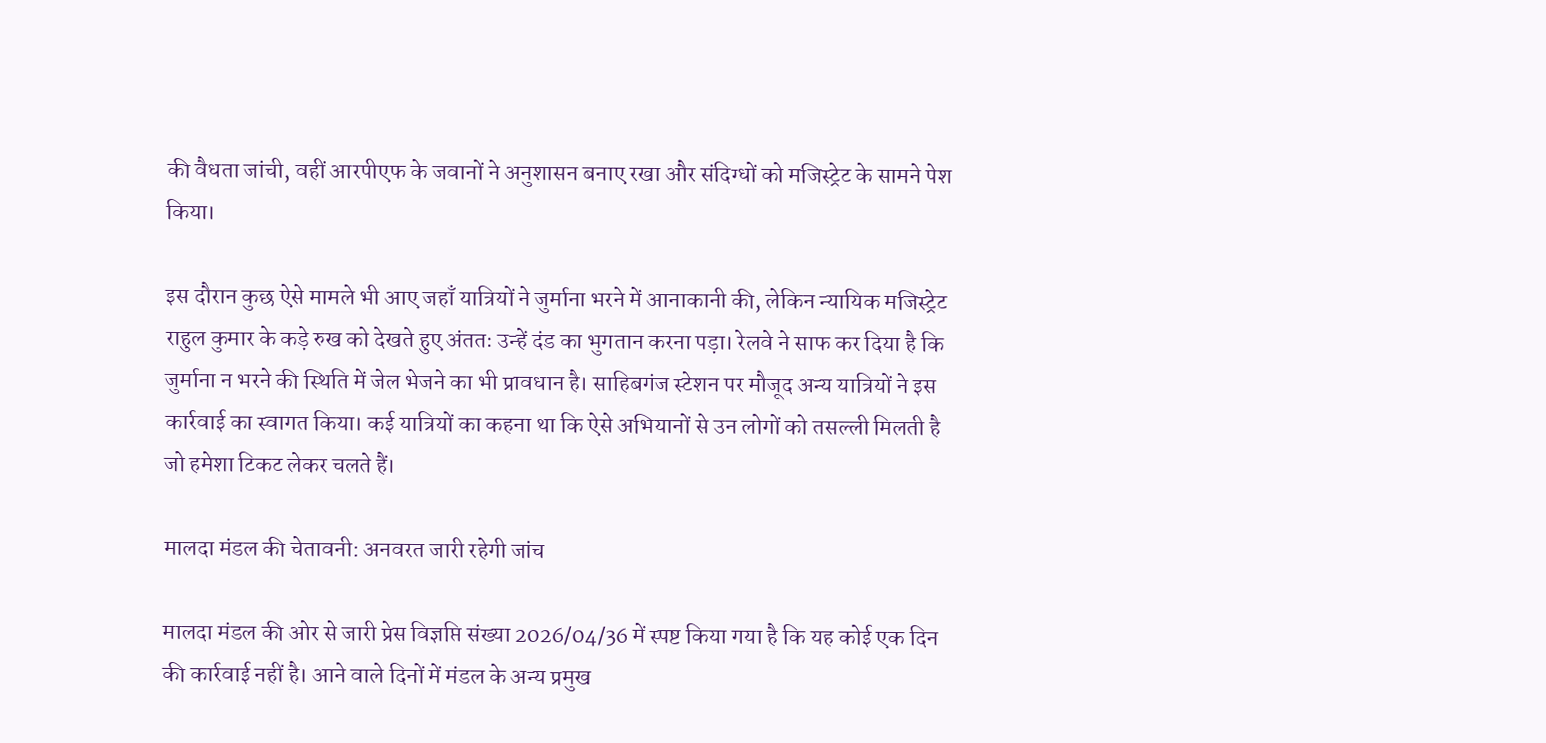की वैधता जांची, वहीं आरपीएफ के जवानों ने अनुशासन बनाए रखा और संदिग्धों को मजिस्ट्रेट के सामने पेश किया।

इस दौरान कुछ ऐसे मामले भी आए जहाँ यात्रियों ने जुर्माना भरने में आनाकानी की, लेकिन न्यायिक मजिस्ट्रेट राहुल कुमार के कड़े रुख को देखते हुए अंततः उन्हें दंड का भुगतान करना पड़ा। रेलवे ने साफ कर दिया है कि जुर्माना न भरने की स्थिति में जेल भेजने का भी प्रावधान है। साहिबगंज स्टेशन पर मौजूद अन्य यात्रियों ने इस कार्रवाई का स्वागत किया। कई यात्रियों का कहना था कि ऐसे अभियानों से उन लोगों को तसल्ली मिलती है जो हमेशा टिकट लेकर चलते हैं।

मालदा मंडल की चेतावनी: अनवरत जारी रहेगी जांच

मालदा मंडल की ओर से जारी प्रेस विज्ञप्ति संख्या 2026/04/36 में स्पष्ट किया गया है कि यह कोई एक दिन की कार्रवाई नहीं है। आने वाले दिनों में मंडल के अन्य प्रमुख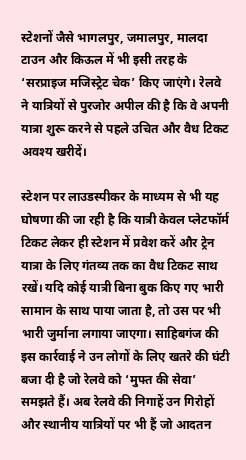स्टेशनों जैसे भागलपुर, जमालपुर, मालदा टाउन और किऊल में भी इसी तरह के ‘सरप्राइज मजिस्ट्रेट चेक’ किए जाएंगे। रेलवे ने यात्रियों से पुरजोर अपील की है कि वे अपनी यात्रा शुरू करने से पहले उचित और वैध टिकट अवश्य खरीदें।

स्टेशन पर लाउडस्पीकर के माध्यम से भी यह घोषणा की जा रही है कि यात्री केवल प्लेटफॉर्म टिकट लेकर ही स्टेशन में प्रवेश करें और ट्रेन यात्रा के लिए गंतव्य तक का वैध टिकट साथ रखें। यदि कोई यात्री बिना बुक किए गए भारी सामान के साथ पाया जाता है, तो उस पर भी भारी जुर्माना लगाया जाएगा। साहिबगंज की इस कार्रवाई ने उन लोगों के लिए खतरे की घंटी बजा दी है जो रेलवे को ‘मुफ्त की सेवा’ समझते हैं। अब रेलवे की निगाहें उन गिरोहों और स्थानीय यात्रियों पर भी हैं जो आदतन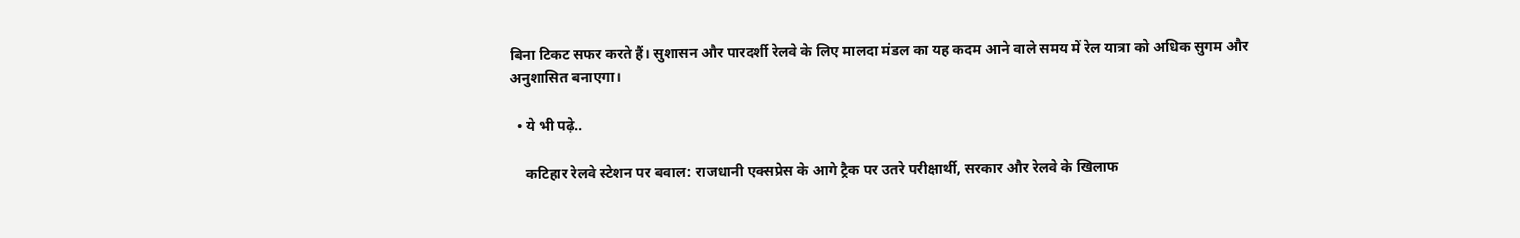बिना टिकट सफर करते हैं। सुशासन और पारदर्शी रेलवे के लिए मालदा मंडल का यह कदम आने वाले समय में रेल यात्रा को अधिक सुगम और अनुशासित बनाएगा।

  • ये भी पढ़े..

    कटिहार रेलवे स्टेशन पर बवाल: राजधानी एक्सप्रेस के आगे ट्रैक पर उतरे परीक्षार्थी, सरकार और रेलवे के खिलाफ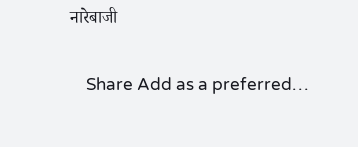नारेबाजी

    Share Add as a preferred…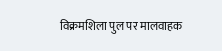विक्रमशिला पुल पर मालवाहक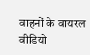वाहनों के वायरल वीडियो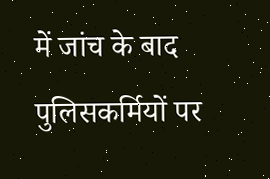में जांच के बाद पुलिसकर्मियों पर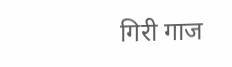गिरी गाज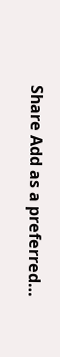Share Add as a preferred…